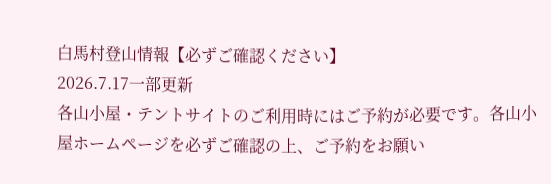白馬村登山情報【必ずご確認ください】
2026.7.17一部更新
各山小屋・テントサイトのご利用時にはご予約が必要です。各山小屋ホームページを必ずご確認の上、ご予約をお願い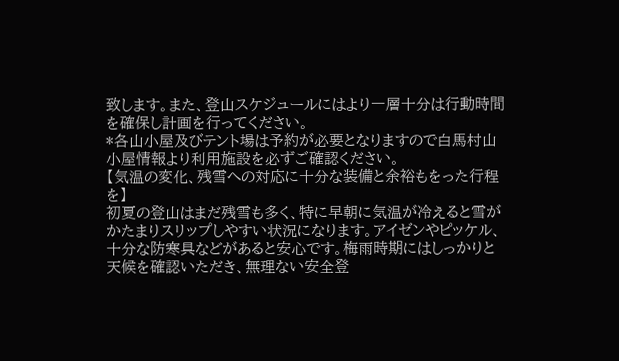致します。また、登山スケジュールにはより一層十分は行動時間を確保し計画を行ってください。
*各山小屋及びテント場は予約が必要となりますので白馬村山小屋情報より利用施設を必ずご確認ください。
【気温の変化、残雪への対応に十分な装備と余裕もをった行程を】
初夏の登山はまだ残雪も多く、特に早朝に気温が冷えると雪がかたまりスリップしやすい状況になります。アイゼンやピッケル、十分な防寒具などがあると安心です。梅雨時期にはしっかりと天候を確認いただき、無理ない安全登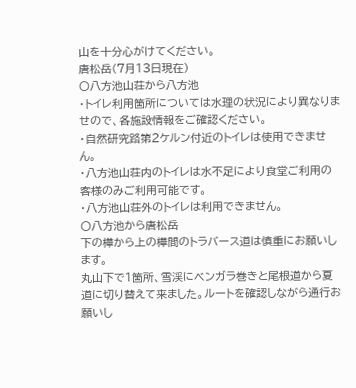山を十分心がけてください。
唐松岳(7月13日現在)
〇八方池山荘から八方池
・トイレ利用箇所については水理の状況により異なりませので、各施設情報をご確認ください。
・自然研究路第2ケルン付近のトイレは使用できません。
・八方池山荘内のトイレは水不足により食堂ご利用の客様のみご利用可能です。
・八方池山荘外のトイレは利用できません。
〇八方池から唐松岳
下の樺から上の樺間のトラバース道は慎重にお願いします。
丸山下で1箇所、雪渓にベンガラ巻きと尾根道から夏道に切り替えて来ました。ルートを確認しながら通行お願いし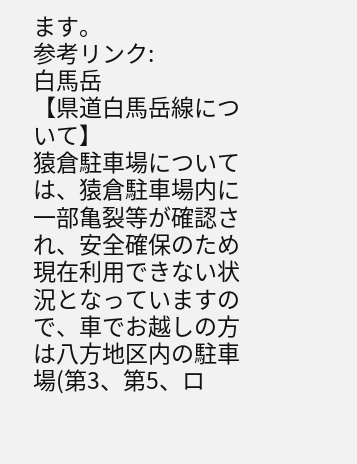ます。
参考リンク:
白馬岳
【県道白馬岳線について】
猿倉駐車場については、猿倉駐車場内に一部亀裂等が確認され、安全確保のため現在利用できない状況となっていますので、車でお越しの方は八方地区内の駐車場(第3、第5、ロ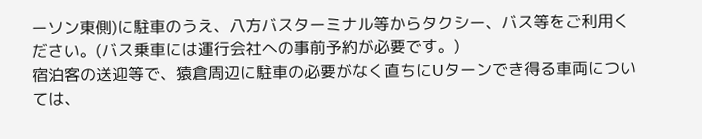ーソン東側)に駐車のうえ、八方バスターミナル等からタクシー、バス等をご利用ください。(バス乗車には運行会社への事前予約が必要です。)
宿泊客の送迎等で、猿倉周辺に駐車の必要がなく直ちにUターンでき得る車両については、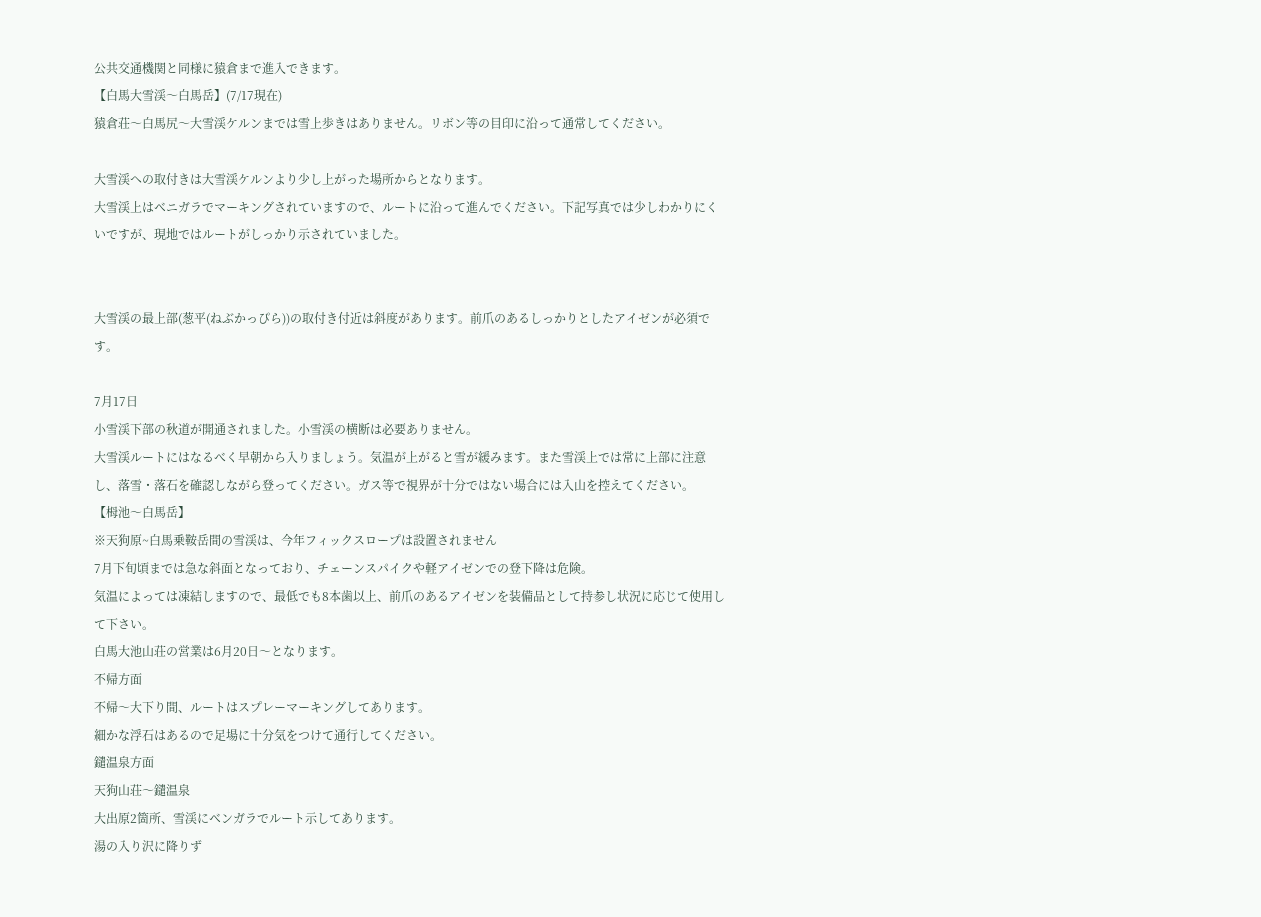公共交通機関と同様に猿倉まで進入できます。
【白馬大雪渓〜白馬岳】(7/17現在)
猿倉荘〜白馬尻〜大雪渓ケルンまでは雪上歩きはありません。リボン等の目印に沿って通常してください。

大雪渓への取付きは大雪渓ケルンより少し上がった場所からとなります。
大雪渓上はベニガラでマーキングされていますので、ルートに沿って進んでください。下記写真では少しわかりにくいですが、現地ではルートがしっかり示されていました。


大雪渓の最上部(葱平(ねぶかっぴら))の取付き付近は斜度があります。前爪のあるしっかりとしたアイゼンが必須です。

7月17日
小雪渓下部の秋道が開通されました。小雪渓の横断は必要ありません。
大雪渓ルートにはなるべく早朝から入りましょう。気温が上がると雪が緩みます。また雪渓上では常に上部に注意し、落雪・落石を確認しながら登ってください。ガス等で視界が十分ではない場合には入山を控えてください。
【栂池〜白馬岳】
※天狗原~白馬乗鞍岳間の雪渓は、今年フィックスロープは設置されません
7月下旬頃までは急な斜面となっており、チェーンスパイクや軽アイゼンでの登下降は危険。
気温によっては凍結しますので、最低でも8本歯以上、前爪のあるアイゼンを装備品として持参し状況に応じて使用して下さい。
白馬大池山荘の営業は6月20日〜となります。
不帰方面
不帰〜大下り間、ルートはスプレーマーキングしてあります。
細かな浮石はあるので足場に十分気をつけて通行してください。
鑓温泉方面
天狗山荘〜鑓温泉
大出原2箇所、雪渓にベンガラでルート示してあります。
湯の入り沢に降りず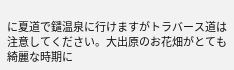に夏道で鑓温泉に行けますがトラバース道は注意してください。大出原のお花畑がとても綺麗な時期に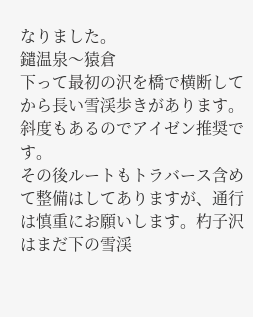なりました。
鑓温泉〜猿倉
下って最初の沢を橋で横断してから長い雪渓歩きがあります。斜度もあるのでアイゼン推奨です。
その後ルートもトラバース含めて整備はしてありますが、通行は慎重にお願いします。杓子沢はまだ下の雪渓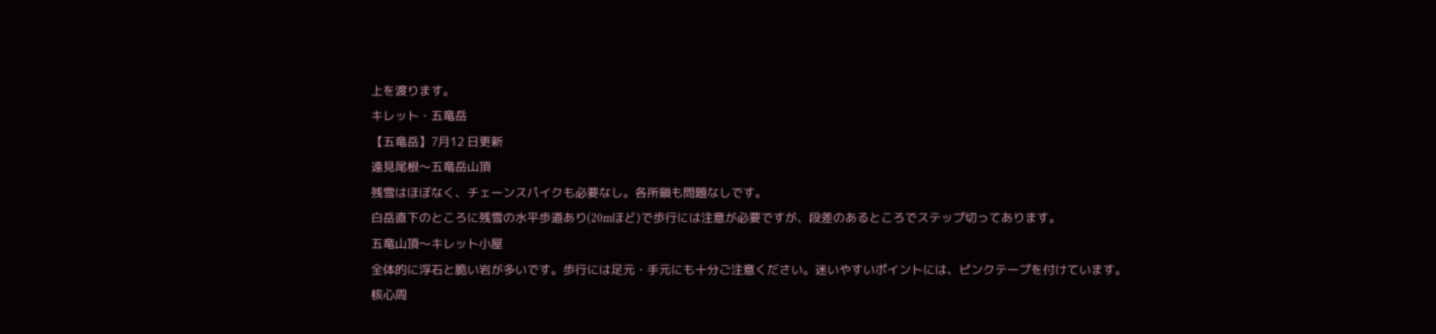上を渡ります。
キレット・五竜岳
【五竜岳】7月12 日更新
遠見尾根〜五竜岳山頂
残雪はほぼなく、チェーンスパイクも必要なし。各所鎖も問題なしです。
白岳直下のところに残雪の水平歩道あり(20mほど)で歩行には注意が必要ですが、段差のあるところでステップ切ってあります。
五竜山頂〜キレット小屋
全体的に浮石と脆い岩が多いです。歩行には足元・手元にも十分ご注意ください。迷いやすいポイントには、ピンクテープを付けています。
核心周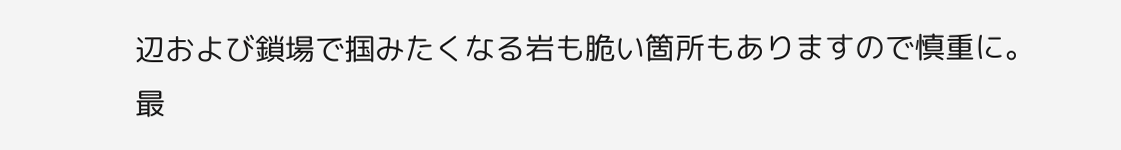辺および鎖場で掴みたくなる岩も脆い箇所もありますので慎重に。
最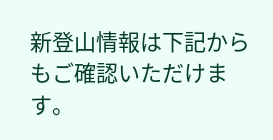新登山情報は下記からもご確認いただけます。